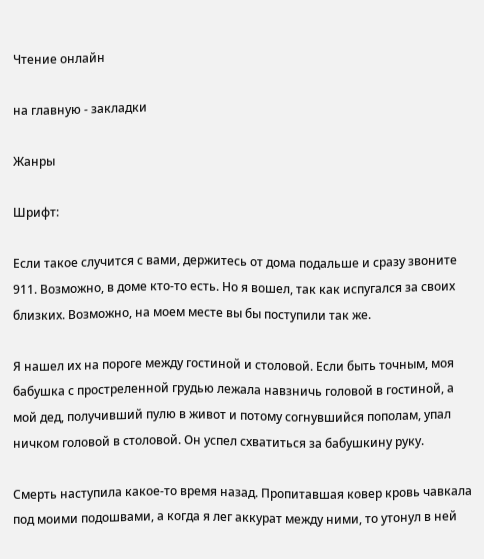Чтение онлайн

на главную - закладки

Жанры

Шрифт:

Если такое случится с вами, держитесь от дома подальше и сразу звоните 911. Возможно, в доме кто-то есть. Но я вошел, так как испугался за своих близких. Возможно, на моем месте вы бы поступили так же.

Я нашел их на пороге между гостиной и столовой. Если быть точным, моя бабушка с простреленной грудью лежала навзничь головой в гостиной, а мой дед, получивший пулю в живот и потому согнувшийся пополам, упал ничком головой в столовой. Он успел схватиться за бабушкину руку.

Смерть наступила какое-то время назад. Пропитавшая ковер кровь чавкала под моими подошвами, а когда я лег аккурат между ними, то утонул в ней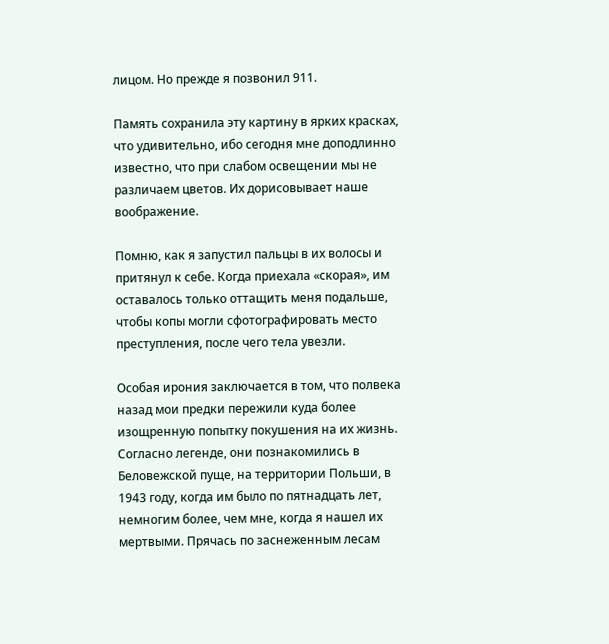лицом. Но прежде я позвонил 911.

Память сохранила эту картину в ярких красках, что удивительно, ибо сегодня мне доподлинно известно, что при слабом освещении мы не различаем цветов. Их дорисовывает наше воображение.

Помню, как я запустил пальцы в их волосы и притянул к себе. Когда приехала «скорая», им оставалось только оттащить меня подальше, чтобы копы могли сфотографировать место преступления, после чего тела увезли.

Особая ирония заключается в том, что полвека назад мои предки пережили куда более изощренную попытку покушения на их жизнь. Согласно легенде, они познакомились в Беловежской пуще, на территории Польши, в 1943 году, когда им было по пятнадцать лет, немногим более, чем мне, когда я нашел их мертвыми. Прячась по заснеженным лесам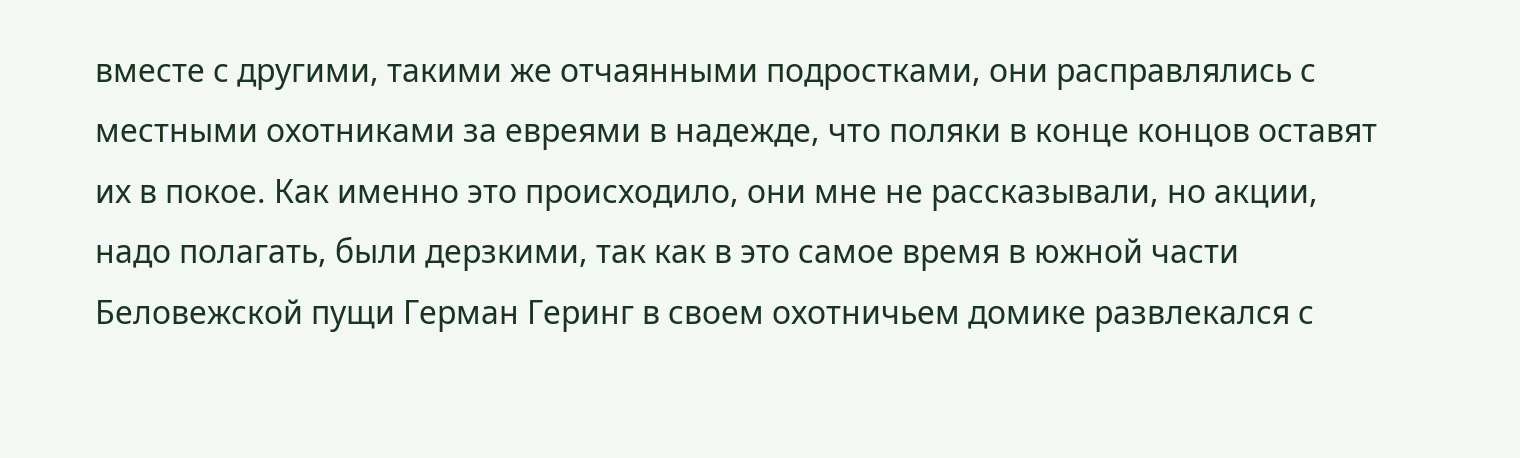вместе с другими, такими же отчаянными подростками, они расправлялись с местными охотниками за евреями в надежде, что поляки в конце концов оставят их в покое. Как именно это происходило, они мне не рассказывали, но акции, надо полагать, были дерзкими, так как в это самое время в южной части Беловежской пущи Герман Геринг в своем охотничьем домике развлекался с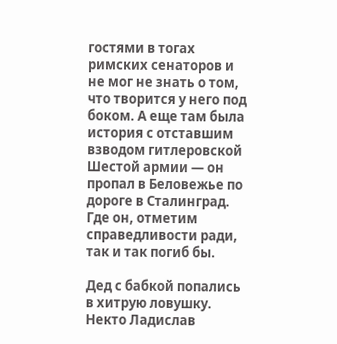гостями в тогах римских сенаторов и не мог не знать о том, что творится у него под боком. А еще там была история с отставшим взводом гитлеровской Шестой армии — он пропал в Беловежье по дороге в Сталинград. Где он, отметим справедливости ради, так и так погиб бы.

Дед с бабкой попались в хитрую ловушку. Некто Ладислав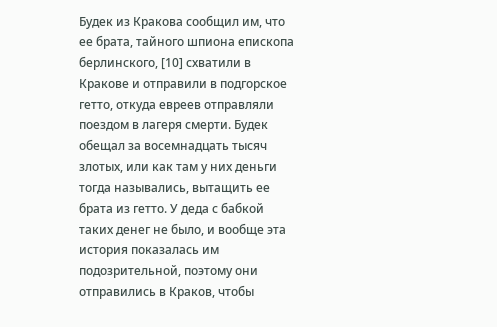Будек из Кракова сообщил им, что ее брата, тайного шпиона епископа берлинского, [10] схватили в Кракове и отправили в подгорское гетто, откуда евреев отправляли поездом в лагеря смерти. Будек обещал за восемнадцать тысяч злотых, или как там у них деньги тогда назывались, вытащить ее брата из гетто. У деда с бабкой таких денег не было, и вообще эта история показалась им подозрительной, поэтому они отправились в Краков, чтобы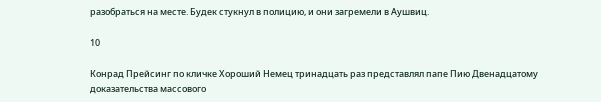разобраться на месте. Будек стукнул в полицию, и они загремели в Аушвиц.

10

Конрад Прейсинг по кличке Хороший Немец тринадцать раз представлял папе Пию Двенадцатому доказательства массового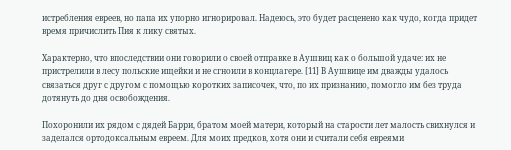истребления евреев, но папа их упорно игнорировал. Надеюсь, это будет расценено как чудо, когда придет время причислить Пия к лику святых.

Характерно, что впоследствии они говорили о своей отправке в Аушвиц как о большой удаче: их не пристрелили в лесу польские ищейки и не сгноили в концлагере. [11] В Аушвице им дважды удалось связаться друг с другом с помощью коротких записочек, что, по их признанию, помогло им без труда дотянуть до дня освобождения.

Похоронили их рядом с дядей Барри, братом моей матери, который на старости лет малость свихнулся и заделался ортодоксальным евреем. Для моих предков, хотя они и считали себя евреями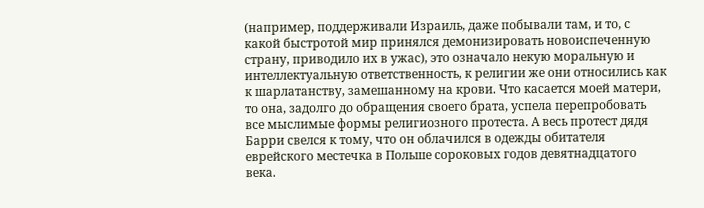(например, поддерживали Израиль, даже побывали там, и то, с какой быстротой мир принялся демонизировать новоиспеченную страну, приводило их в ужас), это означало некую моральную и интеллектуальную ответственность, к религии же они относились как к шарлатанству, замешанному на крови. Что касается моей матери, то она, задолго до обращения своего брата, успела перепробовать все мыслимые формы религиозного протеста. А весь протест дядя Барри свелся к тому, что он облачился в одежды обитателя еврейского местечка в Польше сороковых годов девятнадцатого века.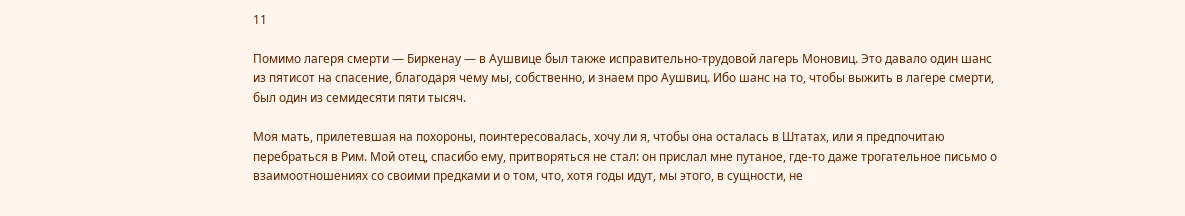11

Помимо лагеря смерти — Биркенау — в Аушвице был также исправительно-трудовой лагерь Моновиц. Это давало один шанс из пятисот на спасение, благодаря чему мы, собственно, и знаем про Аушвиц. Ибо шанс на то, чтобы выжить в лагере смерти, был один из семидесяти пяти тысяч.

Моя мать, прилетевшая на похороны, поинтересовалась, хочу ли я, чтобы она осталась в Штатах, или я предпочитаю перебраться в Рим. Мой отец, спасибо ему, притворяться не стал: он прислал мне путаное, где-то даже трогательное письмо о взаимоотношениях со своими предками и о том, что, хотя годы идут, мы этого, в сущности, не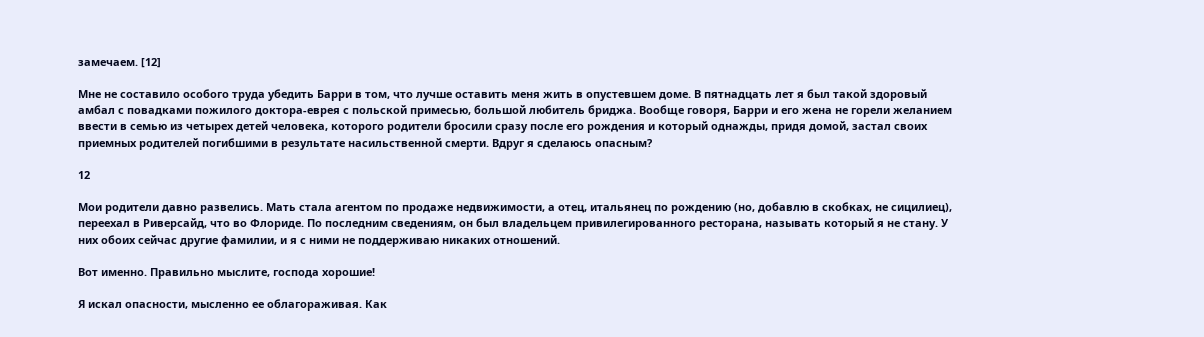замечаем. [12]

Мне не составило особого труда убедить Барри в том, что лучше оставить меня жить в опустевшем доме. В пятнадцать лет я был такой здоровый амбал с повадками пожилого доктора-еврея с польской примесью, большой любитель бриджа. Вообще говоря, Барри и его жена не горели желанием ввести в семью из четырех детей человека, которого родители бросили сразу после его рождения и который однажды, придя домой, застал своих приемных родителей погибшими в результате насильственной смерти. Вдруг я сделаюсь опасным?

12

Мои родители давно развелись. Мать стала агентом по продаже недвижимости, а отец, итальянец по рождению (но, добавлю в скобках, не сицилиец), переехал в Риверсайд, что во Флориде. По последним сведениям, он был владельцем привилегированного ресторана, называть который я не стану. У них обоих сейчас другие фамилии, и я с ними не поддерживаю никаких отношений.

Вот именно. Правильно мыслите, господа хорошие!

Я искал опасности, мысленно ее облагораживая. Как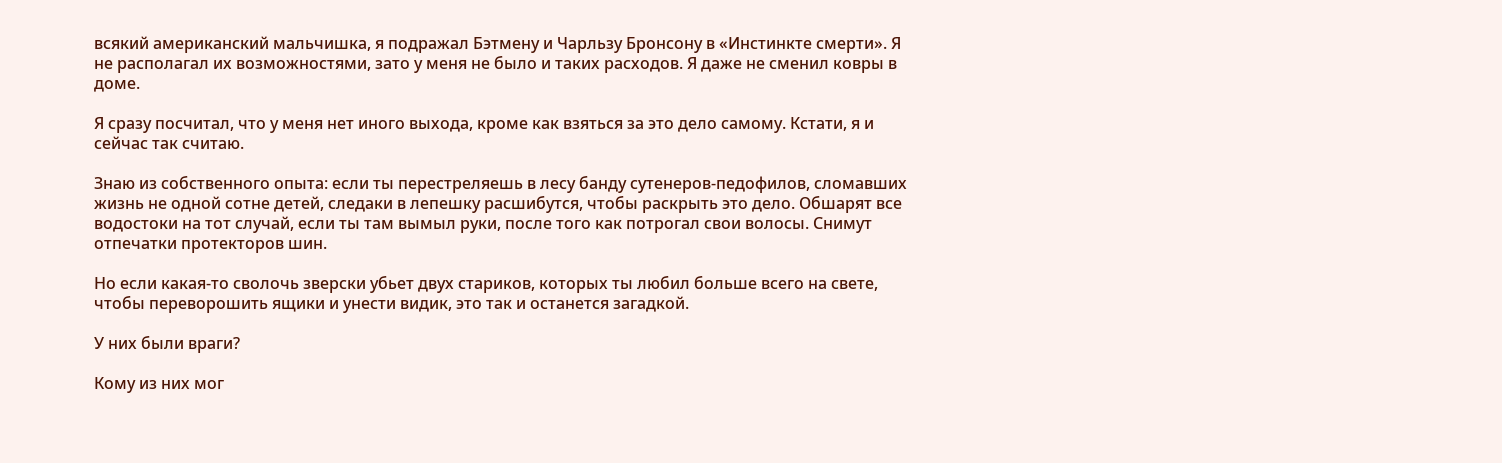всякий американский мальчишка, я подражал Бэтмену и Чарльзу Бронсону в «Инстинкте смерти». Я не располагал их возможностями, зато у меня не было и таких расходов. Я даже не сменил ковры в доме.

Я сразу посчитал, что у меня нет иного выхода, кроме как взяться за это дело самому. Кстати, я и сейчас так считаю.

Знаю из собственного опыта: если ты перестреляешь в лесу банду сутенеров-педофилов, сломавших жизнь не одной сотне детей, следаки в лепешку расшибутся, чтобы раскрыть это дело. Обшарят все водостоки на тот случай, если ты там вымыл руки, после того как потрогал свои волосы. Снимут отпечатки протекторов шин.

Но если какая-то сволочь зверски убьет двух стариков, которых ты любил больше всего на свете, чтобы переворошить ящики и унести видик, это так и останется загадкой.

У них были враги?

Кому из них мог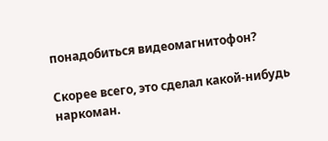понадобиться видеомагнитофон?

Скорее всего, это сделал какой-нибудь наркоман.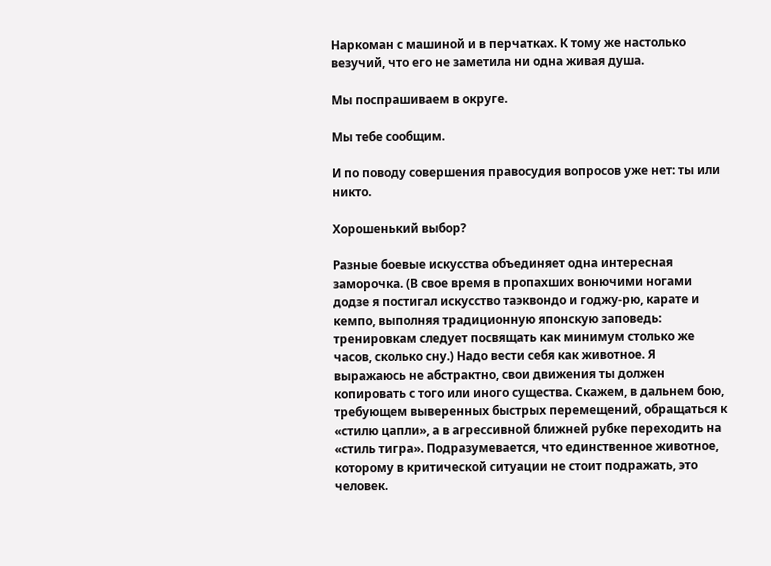Наркоман с машиной и в перчатках. К тому же настолько везучий, что его не заметила ни одна живая душа.

Мы поспрашиваем в округе.

Мы тебе сообщим.

И по поводу совершения правосудия вопросов уже нет: ты или никто.

Хорошенький выбор?

Разные боевые искусства объединяет одна интересная заморочка. (В свое время в пропахших вонючими ногами додзе я постигал искусство таэквондо и годжу-рю, карате и кемпо, выполняя традиционную японскую заповедь: тренировкам следует посвящать как минимум столько же часов, сколько сну.) Надо вести себя как животное. Я выражаюсь не абстрактно, свои движения ты должен копировать с того или иного существа. Скажем, в дальнем бою, требующем выверенных быстрых перемещений, обращаться к «стилю цапли», а в агрессивной ближней рубке переходить на «стиль тигра». Подразумевается, что единственное животное, которому в критической ситуации не стоит подражать, это человек.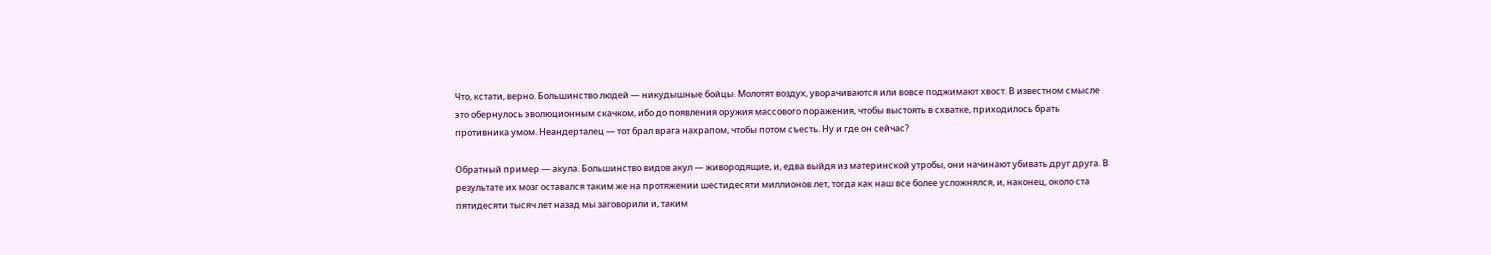Что, кстати, верно. Большинство людей — никудышные бойцы. Молотят воздух, уворачиваются или вовсе поджимают хвост. В известном смысле это обернулось эволюционным скачком, ибо до появления оружия массового поражения, чтобы выстоять в схватке, приходилось брать противника умом. Неандерталец — тот брал врага нахрапом, чтобы потом съесть. Ну и где он сейчас?

Обратный пример — акула. Большинство видов акул — живородящие, и, едва выйдя из материнской утробы, они начинают убивать друг друга. В результате их мозг оставался таким же на протяжении шестидесяти миллионов лет, тогда как наш все более усложнялся, и, наконец, около ста пятидесяти тысяч лет назад мы заговорили и, таким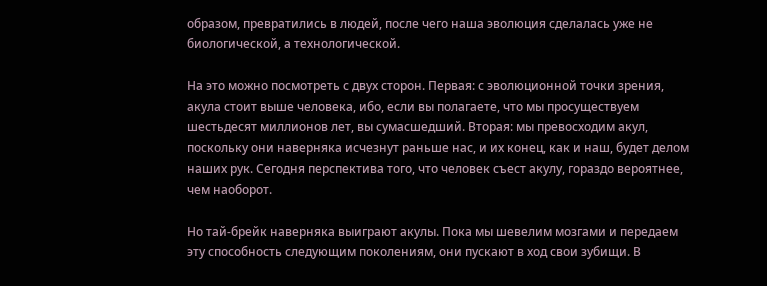образом, превратились в людей, после чего наша эволюция сделалась уже не биологической, а технологической.

На это можно посмотреть с двух сторон. Первая: с эволюционной точки зрения, акула стоит выше человека, ибо, если вы полагаете, что мы просуществуем шестьдесят миллионов лет, вы сумасшедший. Вторая: мы превосходим акул, поскольку они наверняка исчезнут раньше нас, и их конец, как и наш, будет делом наших рук. Сегодня перспектива того, что человек съест акулу, гораздо вероятнее, чем наоборот.

Но тай-брейк наверняка выиграют акулы. Пока мы шевелим мозгами и передаем эту способность следующим поколениям, они пускают в ход свои зубищи. В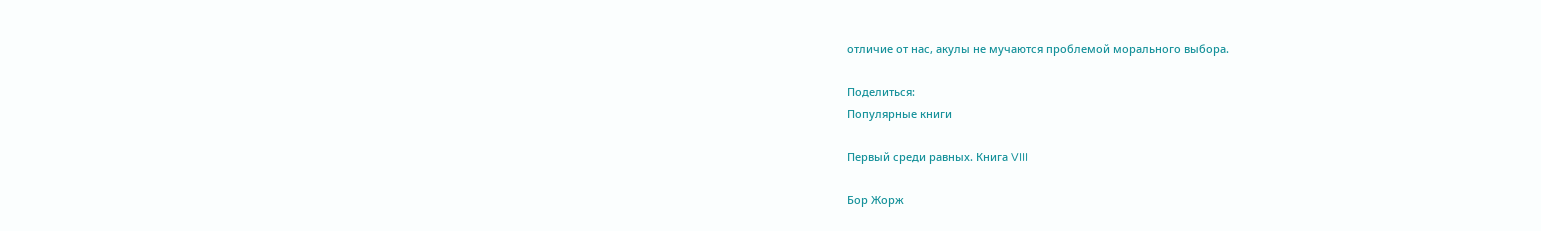отличие от нас, акулы не мучаются проблемой морального выбора.

Поделиться:
Популярные книги

Первый среди равных. Книга VIII

Бор Жорж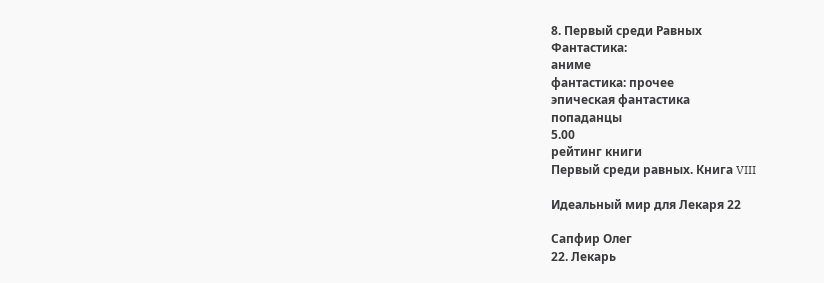8. Первый среди Равных
Фантастика:
аниме
фантастика: прочее
эпическая фантастика
попаданцы
5.00
рейтинг книги
Первый среди равных. Книга VIII

Идеальный мир для Лекаря 22

Сапфир Олег
22. Лекарь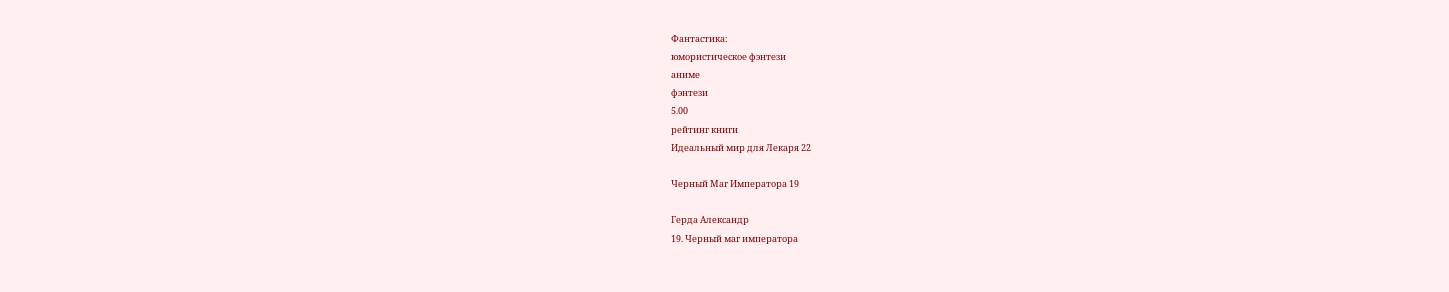Фантастика:
юмористическое фэнтези
аниме
фэнтези
5.00
рейтинг книги
Идеальный мир для Лекаря 22

Черный Маг Императора 19

Герда Александр
19. Черный маг императора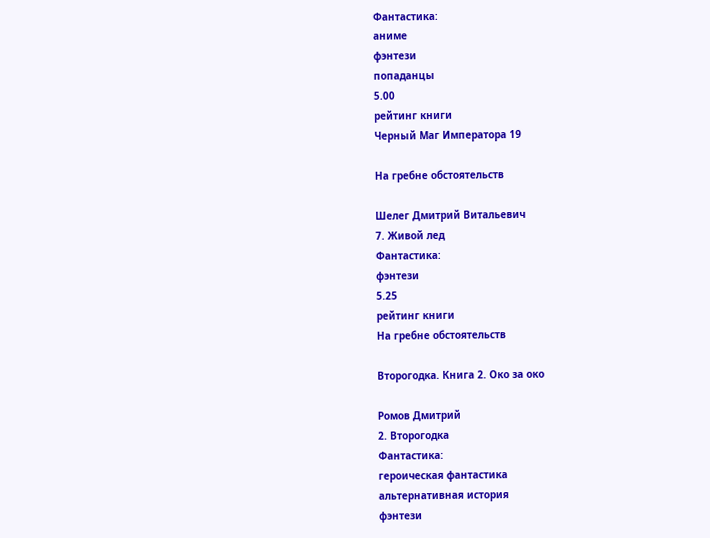Фантастика:
аниме
фэнтези
попаданцы
5.00
рейтинг книги
Черный Маг Императора 19

На гребне обстоятельств

Шелег Дмитрий Витальевич
7. Живой лед
Фантастика:
фэнтези
5.25
рейтинг книги
На гребне обстоятельств

Второгодка. Книга 2. Око за око

Ромов Дмитрий
2. Второгодка
Фантастика:
героическая фантастика
альтернативная история
фэнтези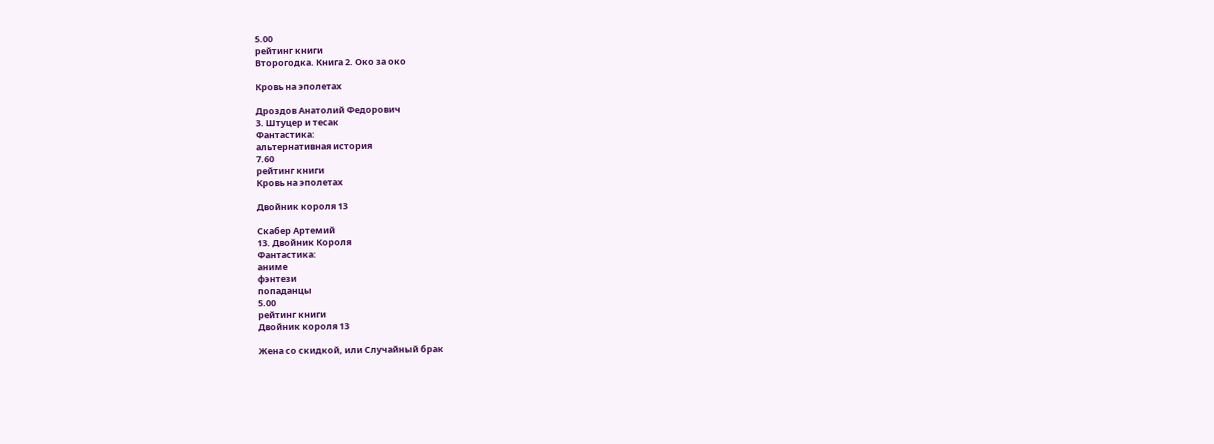5.00
рейтинг книги
Второгодка. Книга 2. Око за око

Кровь на эполетах

Дроздов Анатолий Федорович
3. Штуцер и тесак
Фантастика:
альтернативная история
7.60
рейтинг книги
Кровь на эполетах

Двойник короля 13

Скабер Артемий
13. Двойник Короля
Фантастика:
аниме
фэнтези
попаданцы
5.00
рейтинг книги
Двойник короля 13

Жена со скидкой, или Случайный брак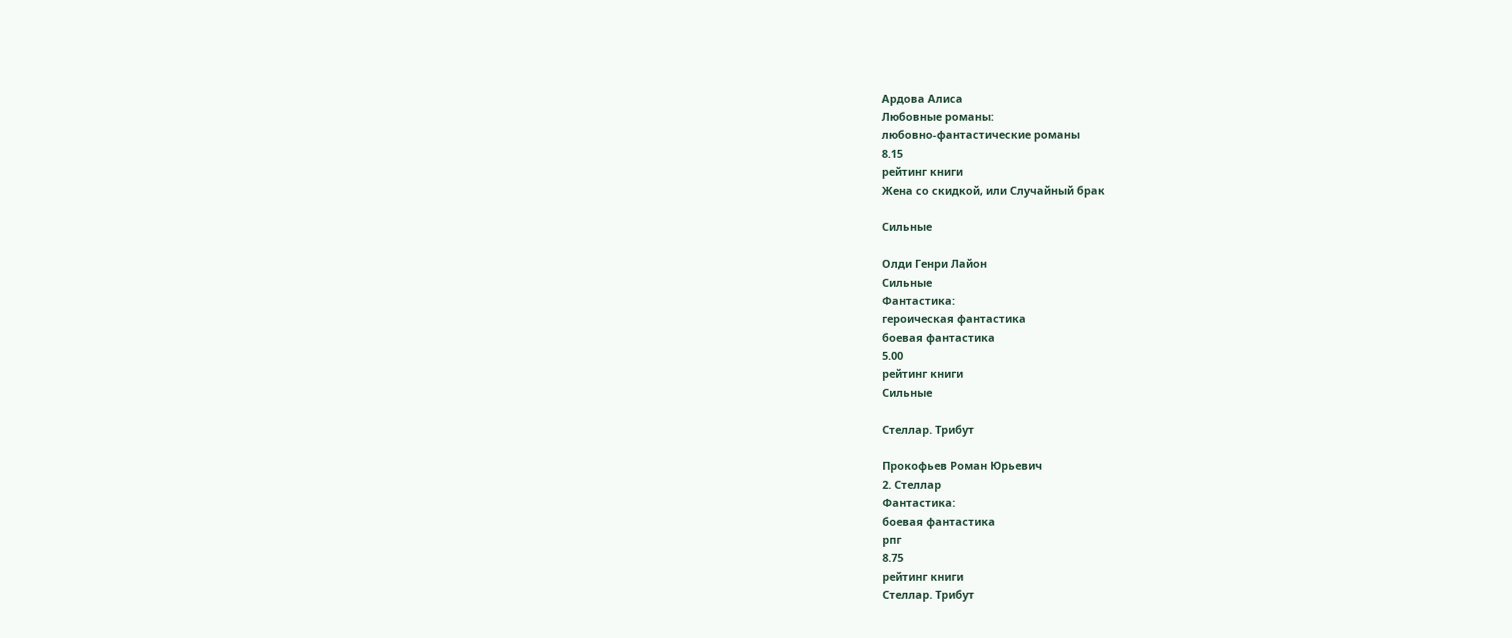Ардова Алиса
Любовные романы:
любовно-фантастические романы
8.15
рейтинг книги
Жена со скидкой, или Случайный брак

Сильные

Олди Генри Лайон
Сильные
Фантастика:
героическая фантастика
боевая фантастика
5.00
рейтинг книги
Сильные

Стеллар. Трибут

Прокофьев Роман Юрьевич
2. Стеллар
Фантастика:
боевая фантастика
рпг
8.75
рейтинг книги
Стеллар. Трибут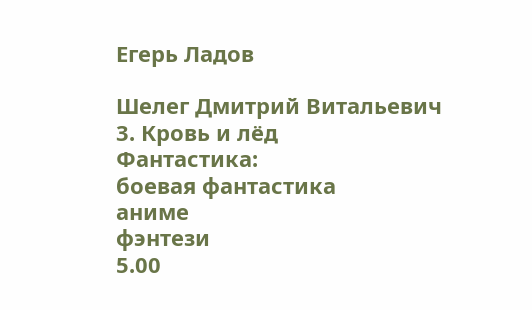Егерь Ладов

Шелег Дмитрий Витальевич
3. Кровь и лёд
Фантастика:
боевая фантастика
аниме
фэнтези
5.00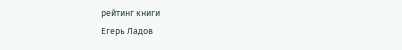рейтинг книги
Егерь Ладов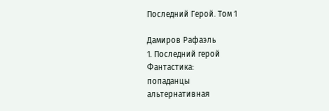Последний Герой. Том 1

Дамиров Рафаэль
1. Последний герой
Фантастика:
попаданцы
альтернативная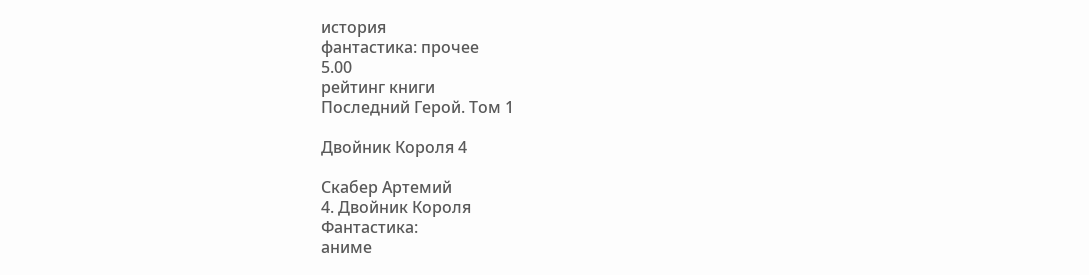история
фантастика: прочее
5.00
рейтинг книги
Последний Герой. Том 1

Двойник Короля 4

Скабер Артемий
4. Двойник Короля
Фантастика:
аниме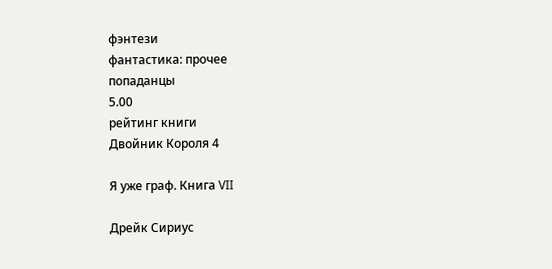фэнтези
фантастика: прочее
попаданцы
5.00
рейтинг книги
Двойник Короля 4

Я уже граф. Книга VII

Дрейк Сириус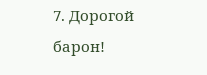7. Дорогой барон!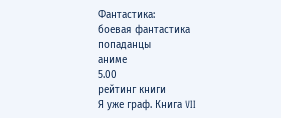Фантастика:
боевая фантастика
попаданцы
аниме
5.00
рейтинг книги
Я уже граф. Книга VII